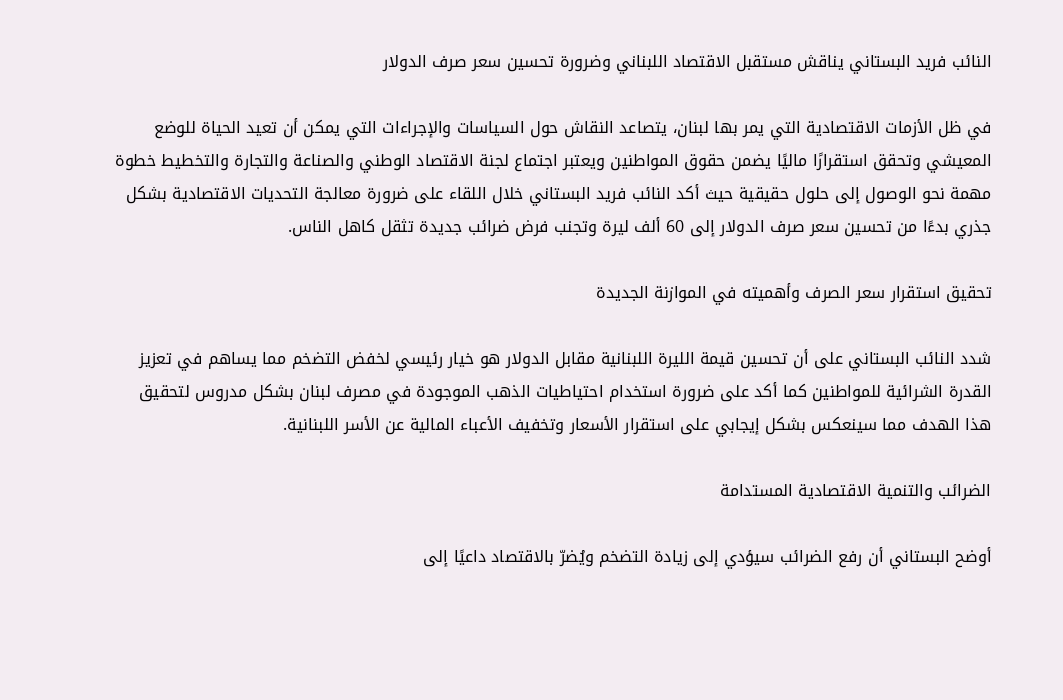النائب فريد البستاني يناقش مستقبل الاقتصاد اللبناني وضرورة تحسين سعر صرف الدولار

في ظل الأزمات الاقتصادية التي يمر بها لبنان، يتصاعد النقاش حول السياسات والإجراءات التي يمكن أن تعيد الحياة للوضع المعيشي وتحقق استقرارًا ماليًا يضمن حقوق المواطنين ويعتبر اجتماع لجنة الاقتصاد الوطني والصناعة والتجارة والتخطيط خطوة مهمة نحو الوصول إلى حلول حقيقية حيث أكد النائب فريد البستاني خلال اللقاء على ضرورة معالجة التحديات الاقتصادية بشكل جذري بدءًا من تحسين سعر صرف الدولار إلى 60 ألف ليرة وتجنب فرض ضرائب جديدة تثقل كاهل الناس.

تحقيق استقرار سعر الصرف وأهميته في الموازنة الجديدة

شدد النائب البستاني على أن تحسين قيمة الليرة اللبنانية مقابل الدولار هو خيار رئيسي لخفض التضخم مما يساهم في تعزيز القدرة الشرائية للمواطنين كما أكد على ضرورة استخدام احتياطيات الذهب الموجودة في مصرف لبنان بشكل مدروس لتحقيق هذا الهدف مما سينعكس بشكل إيجابي على استقرار الأسعار وتخفيف الأعباء المالية عن الأسر اللبنانية.

الضرائب والتنمية الاقتصادية المستدامة

أوضح البستاني أن رفع الضرائب سيؤدي إلى زيادة التضخم ويُضرّ بالاقتصاد داعيًا إلى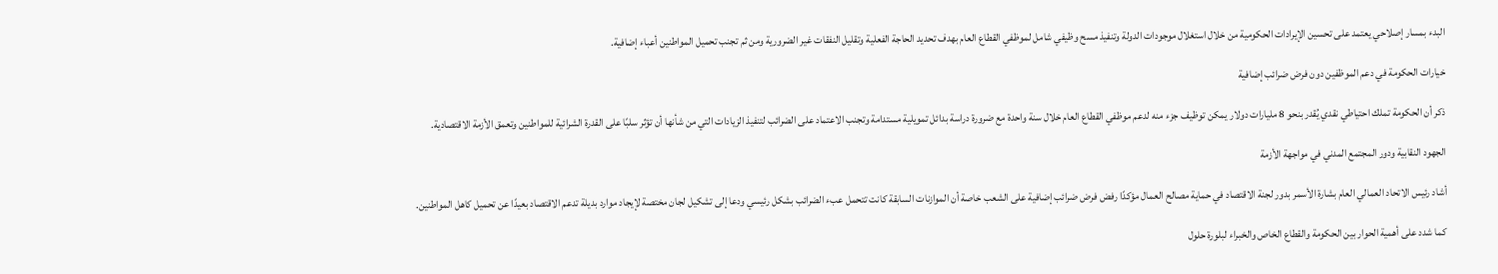البدء بمسار إصلاحي يعتمد على تحسين الإيرادات الحكومية من خلال استغلال موجودات الدولة وتنفيذ مسح وظيفي شامل لموظفي القطاع العام بهدف تحديد الحاجة الفعلية وتقليل النفقات غير الضرورية ومن ثم تجنب تحميل المواطنين أعباء إضافية.

خيارات الحكومة في دعم الموظفين دون فرض ضرائب إضافية

ذكر أن الحكومة تملك احتياطي نقدي يُقدر بنحو 8 مليارات دولار يمكن توظيف جزء منه لدعم موظفي القطاع العام خلال سنة واحدة مع ضرورة دراسة بدائل تمويلية مستدامة وتجنب الاعتماد على الضرائب لتنفيذ الزيادات التي من شأنها أن تؤثر سلبًا على القدرة الشرائية للمواطنين وتعمق الأزمة الاقتصادية.

الجهود النقابية ودور المجتمع المدني في مواجهة الأزمة

أشاد رئيس الاتحاد العمالي العام بشارة الأسمر بدور لجنة الاقتصاد في حماية مصالح العمال مؤكدًا رفض فرض ضرائب إضافية على الشعب خاصة أن الموازنات السابقة كانت تتحمل عبء الضرائب بشكل رئيسي ودعا إلى تشكيل لجان مختصة لإيجاد موارد بديلة تدعم الاقتصاد بعيدًا عن تحميل كاهل المواطنين.

كما شدد على أهمية الحوار بين الحكومة والقطاع الخاص والخبراء لبلورة حلول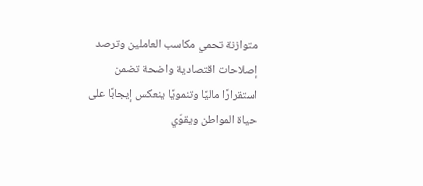متوازنة تحمي مكاسب العاملين وترصد إصلاحات اقتصادية واضحة تضمن استقرارًا ماليًا وتنمويًا ينعكس إيجابًا على حياة المواطن ويقوّي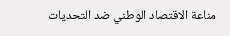مناعة الاقتصاد الوطني ضد التحديات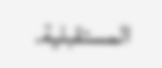المستقبلية.